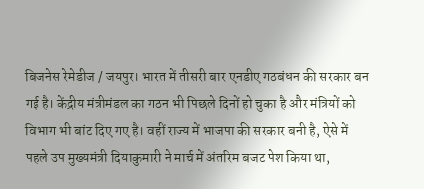बिजनेस रेमेडीज / जयपुर। भारत में तीसरी बार एनडीए गठबंधन की सरकार बन गई है। केंद्रीय मंत्रीमंडल का गठन भी पिछले दिनों हो चुका है और मंत्रियों को विभाग भी बांट दिए गए है। वहीं राज्य में भाजपा की सरकार बनी है, ऐसे में पहले उप मुख्यमंत्री दियाकुमारी ने मार्च में अंतरिम बजट पेश किया था,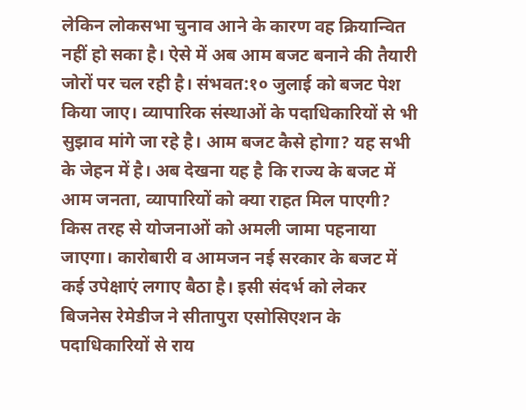लेकिन लोकसभा चुनाव आने के कारण वह क्रियान्वित नहीं हो सका है। ऐसे में अब आम बजट बनाने की तैयारी जोरों पर चल रही है। संभवत:१० जुलाई को बजट पेश किया जाए। व्यापारिक संस्थाओं के पदाधिकारियों से भी सुझाव मांगे जा रहे है। आम बजट कैसे होगा? यह सभी के जेहन में है। अब देखना यह है कि राज्य के बजट में आम जनता, व्यापारियों को क्या राहत मिल पाएगी? किस तरह से योजनाओं को अमली जामा पहनाया जाएगा। कारोबारी व आमजन नई सरकार के बजट में कई उपेक्षाएं लगाए बैठा है। इसी संदर्भ को लेकर बिजनेस रेमेडीज ने सीतापुरा एसोसिएशन के पदाधिकारियों से राय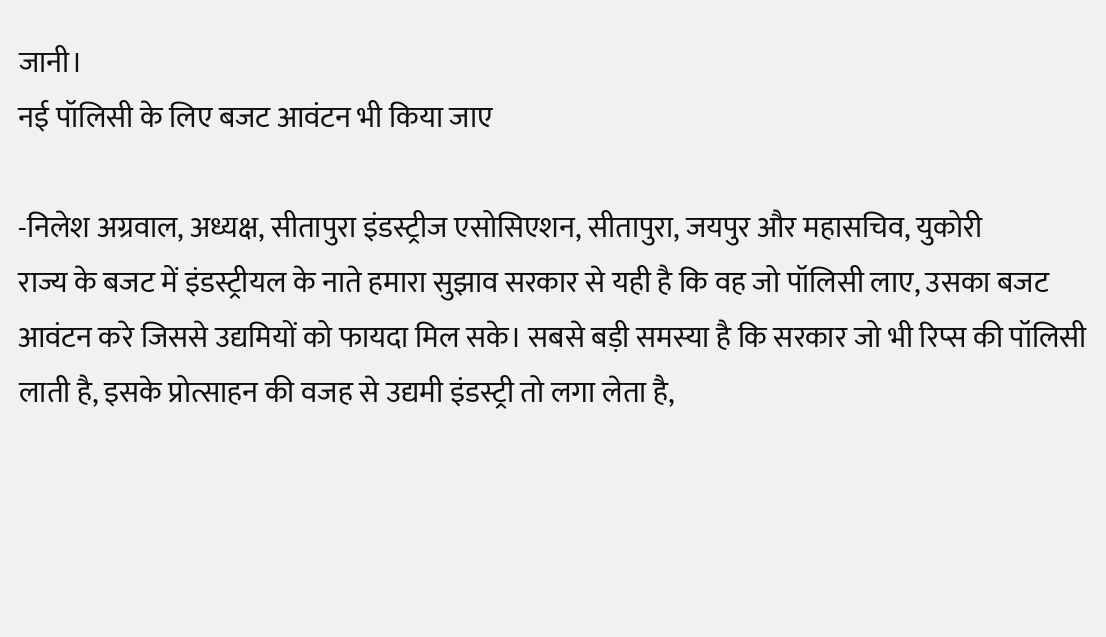जानी।
नई पॉलिसी के लिए बजट आवंटन भी किया जाए

-निलेश अग्रवाल, अध्यक्ष, सीतापुरा इंडस्ट्रीज एसोसिएशन, सीतापुरा, जयपुर और महासचिव, युकोरी
राज्य के बजट में इंडस्ट्रीयल के नाते हमारा सुझाव सरकार से यही है कि वह जो पॉलिसी लाए, उसका बजट आवंटन करे जिससे उद्यमियों को फायदा मिल सके। सबसे बड़ी समस्या है कि सरकार जो भी रिप्स की पॉलिसी लाती है, इसके प्रोत्साहन की वजह से उद्यमी इंडस्ट्री तो लगा लेता है,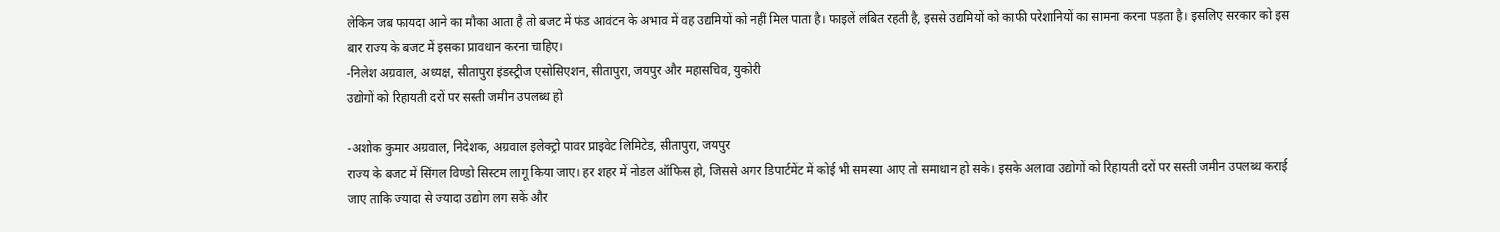लेकिन जब फायदा आने का मौका आता है तो बजट में फंड आवंटन के अभाव में वह उद्यमियों को नहीं मिल पाता है। फाइलें लंबित रहती है, इससे उद्यमियों को काफी परेशानियों का सामना करना पड़ता है। इसलिए सरकार को इस बार राज्य के बजट में इसका प्रावधान करना चाहिए।
-निलेश अग्रवाल, अध्यक्ष, सीतापुरा इंडस्ट्रीज एसोसिएशन, सीतापुरा, जयपुर और महासचिव, युकोरी
उद्योगों को रिहायती दरों पर सस्ती जमीन उपलब्ध हो

-अशोक कुमार अग्रवाल, निदेशक, अग्रवाल इलेक्ट्रो पावर प्राइवेट लिमिटेड, सीतापुरा, जयपुर
राज्य के बजट में सिंगल विण्डो सिस्टम लागू किया जाए। हर शहर में नोडल ऑफिस हो, जिससे अगर डिपार्टमेंट में कोई भी समस्या आए तो समाधान हो सके। इसके अलावा उद्योगों को रिहायती दरों पर सस्ती जमीन उपलब्ध कराई जाए ताकि ज्यादा से ज्यादा उद्योग लग सकें और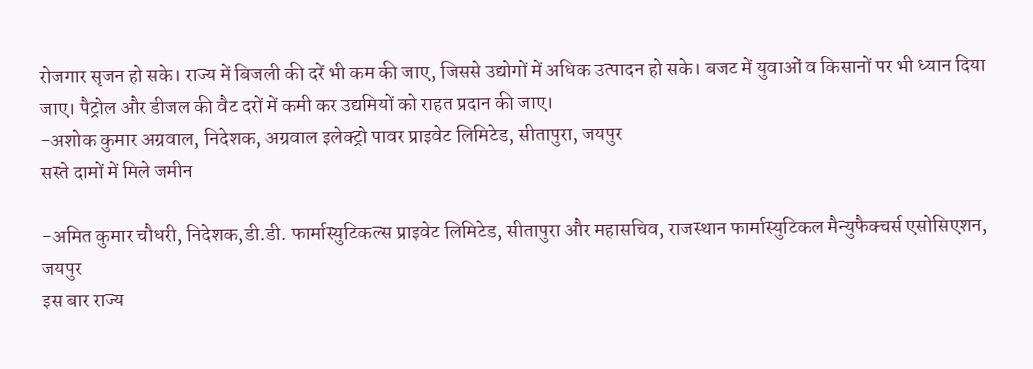रोजगार सृजन हो सके। राज्य में बिजली की दरें भी कम की जाए, जिससे उद्योगों में अधिक उत्पादन हो सके। बजट में युवाओं व किसानों पर भी ध्यान दिया जाए। पैट्रोल और डीजल की वैट दरों में कमी कर उद्यमियों को राहत प्रदान की जाए।
-अशोक कुमार अग्रवाल, निदेशक, अग्रवाल इलेक्ट्रो पावर प्राइवेट लिमिटेड, सीतापुरा, जयपुर
सस्ते दामों में मिले जमीन

-अमित कुमार चौधरी, निदेशक,डी.डी. फार्मास्युटिकल्स प्राइवेट लिमिटेड, सीतापुरा और महासचिव, राजस्थान फार्मास्युटिकल मैन्युफैक्चर्स एसोसिएशन, जयपुर
इस बार राज्य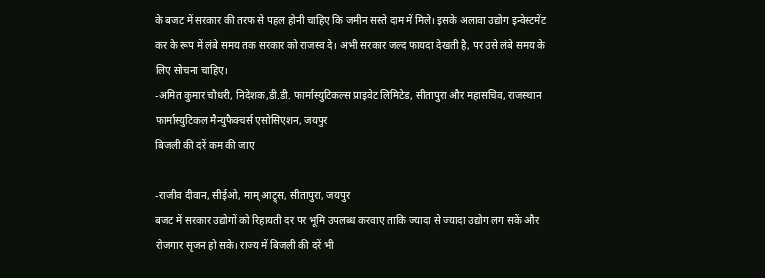के बजट में सरकार की तरफ से पहल होनी चाहिए कि जमीन सस्ते दाम में मिले। इसके अलावा उद्योग इन्वेस्टमेंट कर के रूप में लंबे समय तक सरकार को राजस्व दे। अभी सरकार जल्द फायदा देखती है, पर उसे लंबे समय के लिए सोचना चाहिए।
-अमित कुमार चौधरी, निदेशक,डी.डी. फार्मास्युटिकल्स प्राइवेट लिमिटेड, सीतापुरा और महासचिव, राजस्थान फार्मास्युटिकल मैन्युफैक्चर्स एसोसिएशन, जयपुर
बिजली की दरें कम की जाए

-राजीव दीवान, सीईओ, माम् आट्र्स, सीतापुरा, जयपुर
बजट में सरकार उद्योगों को रिहायती दर पर भूमि उपलब्ध करवाए ताकि ज्यादा से ज्यादा उद्योग लग सकें और रोजगार सृजन हो सके। राज्य में बिजली की दरें भी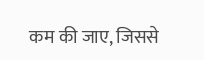कम की जाए, जिससे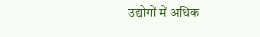उद्योगों में अधिक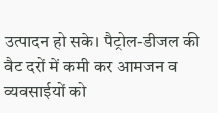उत्पादन हो सके। पैट्रोल-डीजल की वैट दरों में कमी कर आमजन व व्यवसाईयों को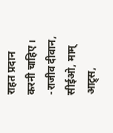राहत प्रदान करनी चाहिए।
-राजीव दीवान, सीईओ, माम् आट्र्स,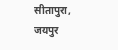सीतापुरा, जयपुर